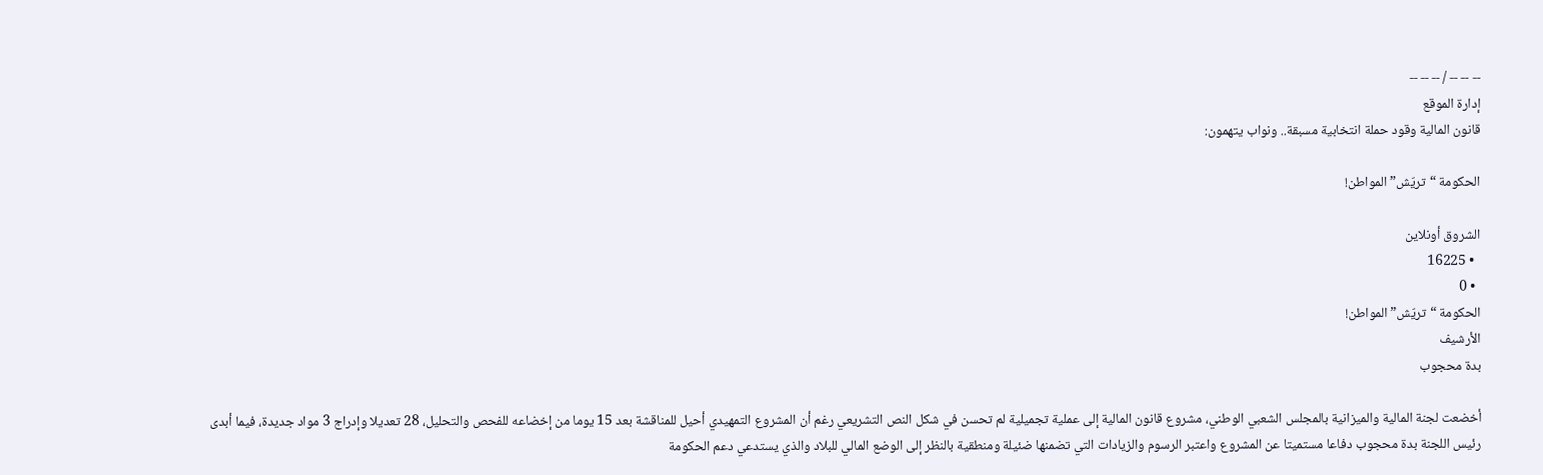-- -- -- / -- -- --
إدارة الموقع
قانون المالية وقود حملة انتخابية مسبقة.. ونواب يتهمون:

الحكومة “تريّش” المواطن!

الشروق أونلاين
  • 16225
  • 0
الحكومة “تريّش” المواطن!
الأرشيف
بدة محجوب

أخضعت لجنة المالية والميزانية بالمجلس الشعبي الوطني، مشروع قانون المالية إلى عملية تجميلية لم تحسن في شكل النص التشريعي رغم أن المشروع التمهيدي أحيل للمناقشة بعد 15 يوما من إخضاعه للفحص والتحليل، 28 تعديلا وإدراج 3 مواد جديدة، فيما أبدى رئيس اللجنة بدة محجوب دفاعا مستميتا عن المشروع واعتبر الرسوم والزيادات التي تضمنها ضئيلة ومنطقية بالنظر إلى الوضع المالي للبلاد والذي يستدعي دعم الحكومة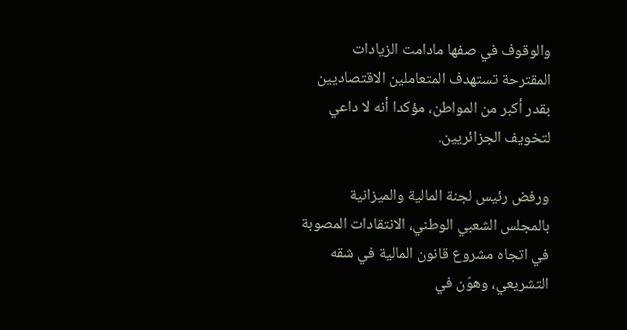والوقوف في صفها مادامت الزيادات المقترحة تستهدف المتعاملين الاقتصاديين بقدر أكبر من المواطن، مؤكدا أنه لا داعي لتخويف الجزائريين.

ورفض رئيس لجنة المالية والميزانية بالمجلس الشعبي الوطني، الانتقادات المصوبة في اتجاه مشروع قانون المالية في شقه التشريعي، وهوّن في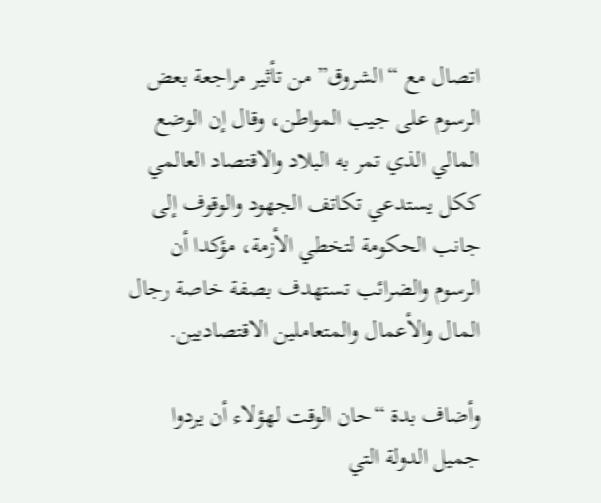اتصال مع “الشروق” من تأثير مراجعة بعض الرسوم على جيب المواطن، وقال إن الوضع المالي الذي تمر به البلاد والاقتصاد العالمي ككل يستدعي تكاتف الجهود والوقوف إلى جانب الحكومة لتخطي الأزمة، مؤكدا أن الرسوم والضرائب تستهدف بصفة خاصة رجال المال والأعمال والمتعاملين الاقتصاديين.

وأضاف بدة “حان الوقت لهؤلاء أن يردوا جميل الدولة التي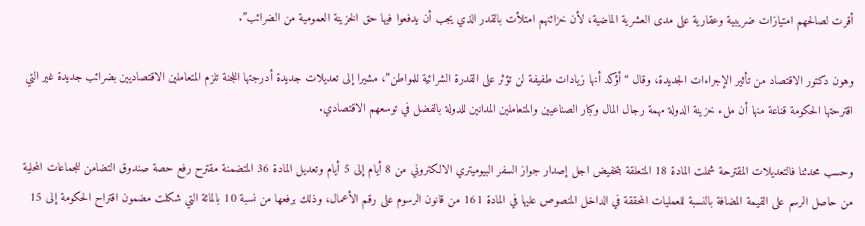أقرت لصالحهم امتيازات ضريبية وعقارية على مدى العشرية الماضية، لأن خزائنهم امتلأت بالقدر الذي يجب أن يدفعوا فيها حق الخزينة العمومية من الضرائب”.

وهون دكتور الاقتصاد من تأثير الإجراءات الجديدة، وقال “أؤكد أنها زيادات طفيفة لن تؤثر على القدرة الشرائية للمواطن”، مشيرا إلى تعديلات جديدة أدرجتها اللجنة تلزم المتعاملين الاقتصاديين بضرائب جديدة غير التي اقترحتها الحكومة قناعة منها أن ملء خزينة الدولة مهمة رجال المال وكبار الصناعيين والمتعاملين المدانين للدولة بالفضل في توسعهم الاقتصادي.

وحسب محدثنا فالتعديلات المقترحة شملت المادة 18 المتعلقة بتخفيض اجل إصدار جواز السفر البيوميتري الالكتروني من 8 أيام إلى 5 أيام وتعديل المادة 36 المتضمنة مقترح رفع حصة صندوق التضامن للجماعات المحلية من حاصل الرسم على القيمة المضافة بالنسبة للعمليات المحققة في الداخل المنصوص عليها في المادة 161 من قانون الرسوم على رقم الأعمال، وذلك برفعها من نسبة 10 بالمائة التي شكلت مضمون اقتراح الحكومة إلى 15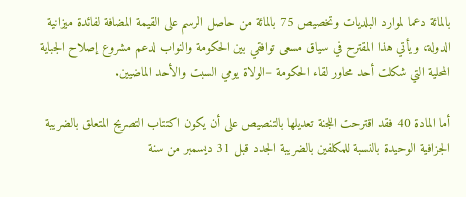بالمائة دعما لموارد البلديات وتخصيص 75 بالمائة من حاصل الرسم على القيمة المضافة لفائدة ميزانية الدولة، ويأتي هذا المقترح في سياق مسعى توافقي بين الحكومة والنواب لدعم مشروع إصلاح الجباية المحلية التي شكلت أحد محاور لقاء الحكومة –الولاة يومي السبت والأحد الماضيين.

أما المادة 40 فقد اقترحت اللجنة تعديلها بالتنصيص على أن يكون اكتتاب التصريح المتعلق بالضريبة الجزافية الوحيدة بالنسبة للمكلفين بالضريبة الجدد قبل 31 ديسمبر من سنة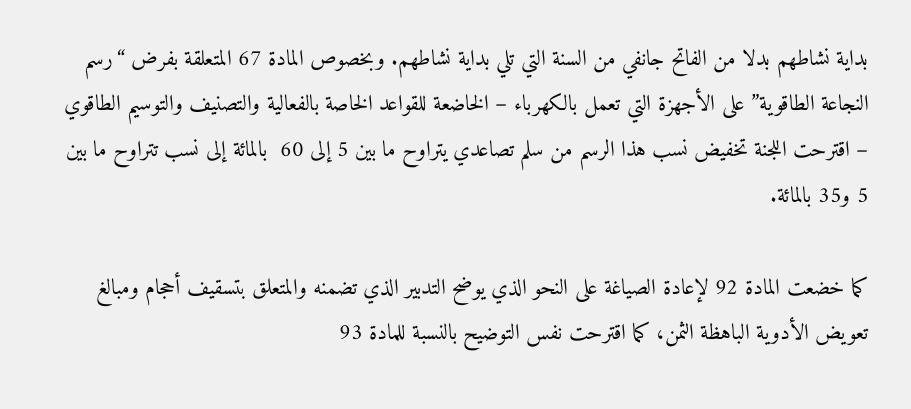بداية نشاطهم بدلا من الفاتح جانفي من السنة التي تلي بداية نشاطهم. وبخصوص المادة 67 المتعلقة بفرض “رسم النجاعة الطاقوية” على الأجهزة التي تعمل بالكهرباء – الخاضعة للقواعد الخاصة بالفعالية والتصنيف والتوسيم الطاقوي – اقترحت اللجنة تخفيض نسب هذا الرسم من سلم تصاعدي يتراوح ما بين 5 إلى 60  بالمائة إلى نسب تتراوح ما بين 5 و35 بالمائة.

كما خضعت المادة 92 لإعادة الصياغة على النحو الذي يوضح التدبير الذي تضمنه والمتعلق بتسقيف أحجام ومبالغ تعويض الأدوية الباهظة الثمن، كما اقترحت نفس التوضيح بالنسبة للمادة 93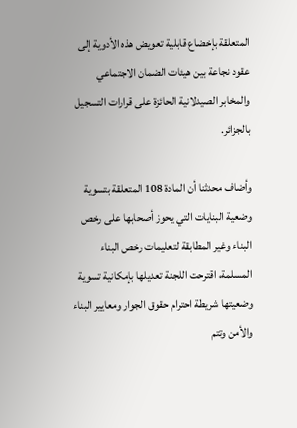المتعلقة بإخضاع قابلية تعويض هذه الأدوية إلى عقود نجاعة بين هيئات الضمان الاجتماعي والمخابر الصيدلانية الحائزة على قرارات التسجيل بالجزائر.

وأضاف محدثنا أن المادة 108 المتعلقة بتسوية وضعية البنايات التي يحوز أصحابها على رخص البناء وغير المطابقة لتعليمات رخص البناء المسلمة، اقترحت اللجنة تعديلها بإمكانية تسوية وضعيتها شريطة احترام حقوق الجوار ومعايير البناء والأمن وتتم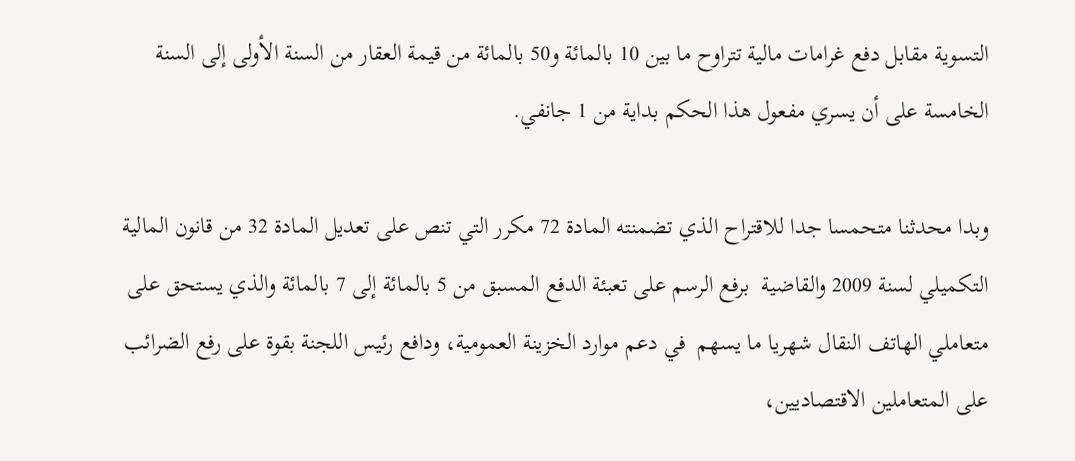التسوية مقابل دفع غرامات مالية تتراوح ما بين 10 بالمائة و50 بالمائة من قيمة العقار من السنة الأولى إلى السنة الخامسة على أن يسري مفعول هذا الحكم بداية من 1 جانفي.

وبدا محدثنا متحمسا جدا للاقتراح الذي تضمنته المادة 72 مكرر التي تنص على تعديل المادة 32 من قانون المالية التكميلي لسنة 2009 والقاضية  برفع الرسم على تعبئة الدفع المسبق من 5 بالمائة إلى 7 بالمائة والذي يستحق على متعاملي الهاتف النقال شهريا ما يسهم  في دعم موارد الخزينة العمومية، ودافع رئيس اللجنة بقوة على رفع الضرائب على المتعاملين الاقتصاديين،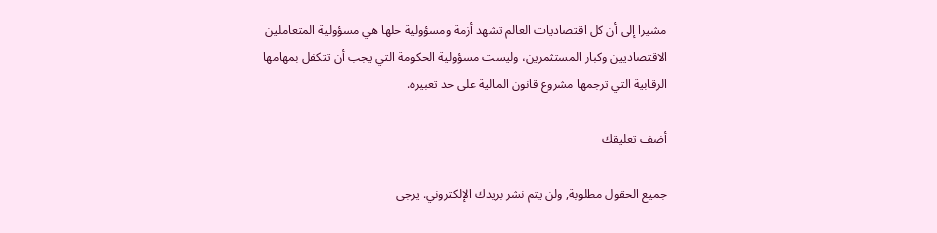مشيرا إلى أن كل اقتصاديات العالم تشهد أزمة ومسؤولية حلها هي مسؤولية المتعاملين الاقتصاديين وكبار المستثمرين، وليست مسؤولية الحكومة التي يجب أن تتكفل بمهامها الرقابية التي ترجمها مشروع قانون المالية على حد تعبيره.

أضف تعليقك

جميع الحقول مطلوبة, ولن يتم نشر بريدك الإلكتروني. يرجى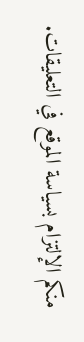منكم الإلتزام بسياسة الموقع في التعليقات.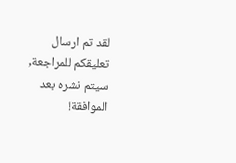لقد تم ارسال تعليقكم للمراجعة, سيتم نشره بعد الموافقة!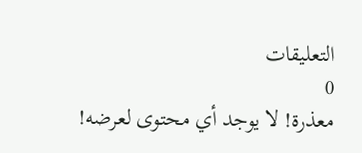التعليقات
0
معذرة! لا يوجد أي محتوى لعرضه!